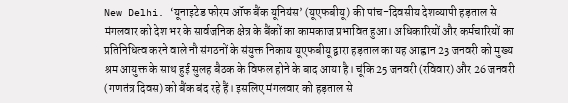New Delhi. ‘यूनाइटेड फोरम ऑफ बैंक यूनियंस’ (यूएफबीयू) की पांच-दिवसीय देशव्यापी हड़ताल से मंगलवार को देश भर के सार्वजनिक क्षेत्र के बैंकों का कामकाज प्रभावित हुआ। अधिकारियों और कर्मचारियों का प्रतिनिधित्व करने वाले नौ संगठनों के संयुक्त निकाय यूएफबीयू द्वारा हड़ताल का यह आह्वान 23 जनवरी को मुख्य श्रम आयुक्त के साथ हुई सुलह बैठक के विफल होने के बाद आया है। चूंकि 25 जनवरी (रविवार) और 26 जनवरी (गणतंत्र दिवस) को बैंक बंद रहे हैं। इसलिए मंगलवार को हड़ताल से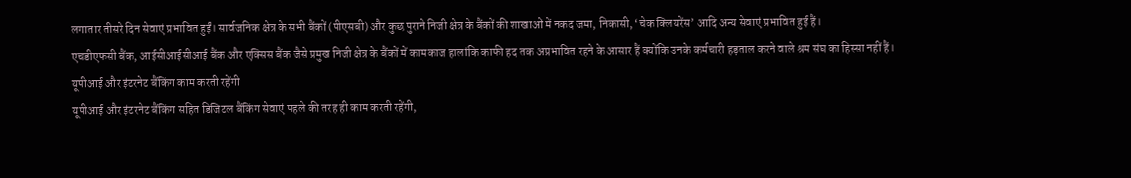लगातार तीसरे दिन सेवाएं प्रभावित हुईं। सार्वजनिक क्षेत्र के सभी बैंकों (पीएसबी) और कुछ पुराने निजी क्षेत्र के बैंकों की शाखाओं में नकद जमा, निकासी, ‘चेक क्लियरेंस’ आदि अन्य सेवाएं प्रभावित हुई हैं।
एचडीएफसी बैंक, आईसीआईसीआई बैंक और एक्सिस बैंक जैसे प्रमुख निजी क्षेत्र के बैंकों में कामकाज हालांकि काफी हद तक अप्रभावित रहने के आसार हैं क्योंकि उनके कर्मचारी हड़ताल करने वाले श्रम संघ का हिस्सा नहीं हैं।
यूपीआई और इंटरनेट बैंकिंग काम करती रहेंगी
यूपीआई और इंटरनेट बैंकिंग सहित डिजिटल बैंकिंग सेवाएं पहले की तरह ही काम करती रहेंगी,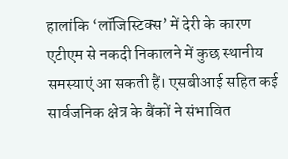हालांकि ‘लॉजिस्टिक्स’ में देरी के कारण एटीएम से नकदी निकालने में कुछ स्थानीय समस्याएं आ सकती हैं। एसबीआई सहित कई सार्वजनिक क्षेत्र के बैंकों ने संभावित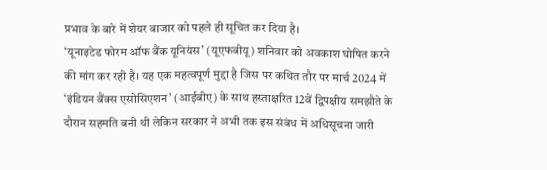प्रभाव के बारे में शेयर बाजार को पहले ही सूचित कर दिया है।
‘यूनाइटेड फोरम ऑफ बैंक यूनियंस’ (यूएफबीयू) शनिवार को अवकाश घोषित करने की मांग कर रही है। यह एक महत्वपूर्ण मुद्दा है जिस पर कथित तौर पर मार्च 2024 में ‘इंडियन बैंक्स एसोसिएशन’ (आईबीए) के साथ हस्ताक्षरित 12वें द्विपक्षीय समझौते के दौरान सहमति बनी थी लेकिन सरकार ने अभी तक इस संबंध में अधिसूचना जारी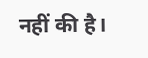नहीं की है।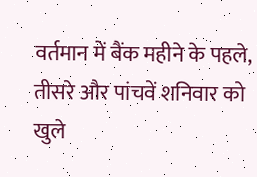वर्तमान में बैंक महीने के पहले, तीसरे और पांचवें शनिवार को खुले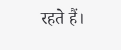रहते हैं।